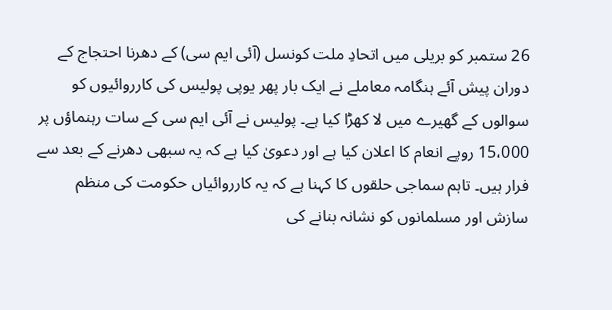26 ستمبر کو بریلی میں اتحادِ ملت کونسل (آئی ایم سی) کے دھرنا احتجاج کے دوران پیش آئے ہنگامہ معاملے نے ایک بار پھر یوپی پولیس کی کارروائیوں کو سوالوں کے گھیرے میں لا کھڑا کیا ہے۔ پولیس نے آئی ایم سی کے سات رہنماؤں پر 15،000 روپے انعام کا اعلان کیا ہے اور دعویٰ کیا ہے کہ یہ سبھی دھرنے کے بعد سے فرار ہیں۔ تاہم سماجی حلقوں کا کہنا ہے کہ یہ کارروائیاں حکومت کی منظم سازش اور مسلمانوں کو نشانہ بنانے کی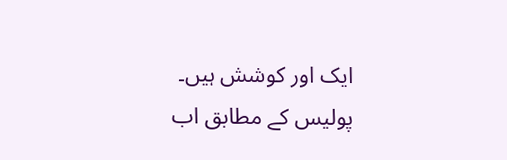ایک اور کوشش ہیں۔
پولیس کے مطابق اب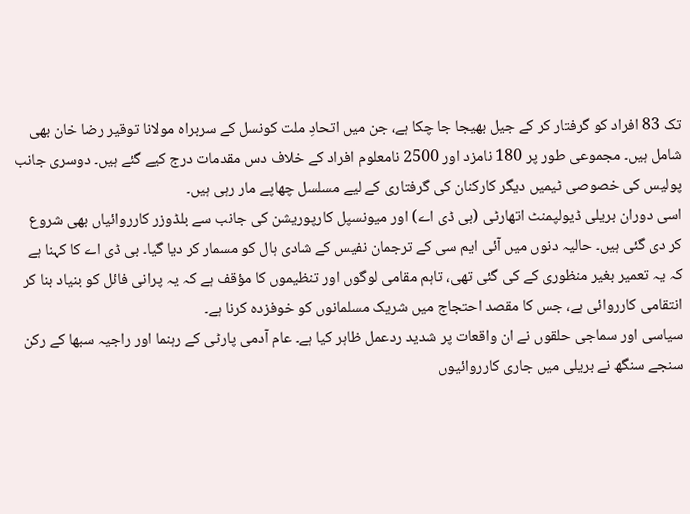تک 83 افراد کو گرفتار کر کے جیل بھیجا جا چکا ہے، جن میں اتحادِ ملت کونسل کے سربراہ مولانا توقیر رضا خان بھی شامل ہیں۔ مجموعی طور پر 180 نامزد اور 2500 نامعلوم افراد کے خلاف دس مقدمات درج کیے گئے ہیں۔ دوسری جانب پولیس کی خصوصی ٹیمیں دیگر کارکنان کی گرفتاری کے لیے مسلسل چھاپے مار رہی ہیں۔
اسی دوران بریلی ڈیولپمنٹ اتھارٹی (بی ڈی اے) اور میونسپل کارپوریشن کی جانب سے بلڈوزر کارروائیاں بھی شروع کر دی گئی ہیں۔ حالیہ دنوں میں آئی ایم سی کے ترجمان نفیس کے شادی ہال کو مسمار کر دیا گیا۔ بی ڈی اے کا کہنا ہے کہ یہ تعمیر بغیر منظوری کے کی گئی تھی، تاہم مقامی لوگوں اور تنظیموں کا مؤقف ہے کہ یہ پرانی فائل کو بنیاد بنا کر انتقامی کارروائی ہے، جس کا مقصد احتجاج میں شریک مسلمانوں کو خوفزدہ کرنا ہے۔
سیاسی اور سماجی حلقوں نے ان واقعات پر شدید ردعمل ظاہر کیا ہے۔ عام آدمی پارٹی کے رہنما اور راجیہ سبھا کے رکن سنجے سنگھ نے بریلی میں جاری کارروائیوں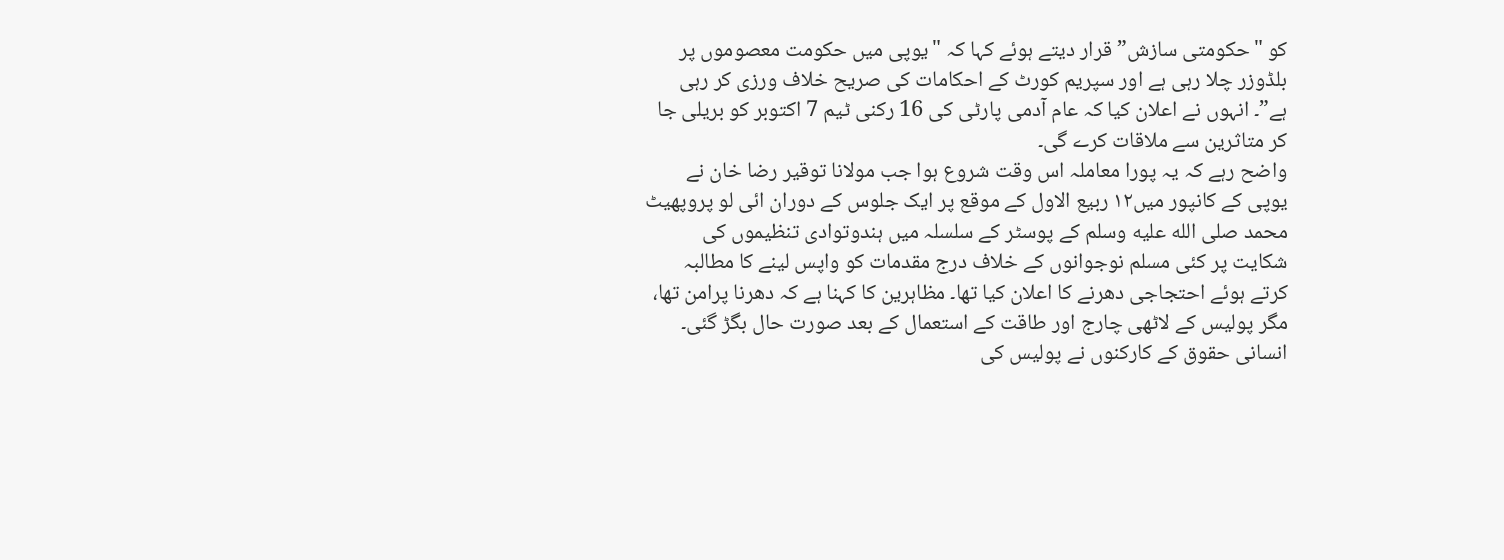کو "حکومتی سازش” قرار دیتے ہوئے کہا کہ "یوپی میں حکومت معصوموں پر بلڈوزر چلا رہی ہے اور سپریم کورٹ کے احکامات کی صریح خلاف ورزی کر رہی ہے”۔ انہوں نے اعلان کیا کہ عام آدمی پارٹی کی 16 رکنی ٹیم 7 اکتوبر کو بریلی جا کر متاثرین سے ملاقات کرے گی۔
واضح رہے کہ یہ پورا معاملہ اس وقت شروع ہوا جب مولانا توقیر رضا خان نے یوپی کے کانپور میں۱۲ ربیع الاول کے موقع پر ایک جلوس کے دوران ائی لو پروپھیٹ محمد صلى الله عليه وسلم کے پوسٹر کے سلسلہ میں ہندوتوادی تنظیموں کی شکایت پر کئی مسلم نوجوانوں کے خلاف درج مقدمات کو واپس لینے کا مطالبہ کرتے ہوئے احتجاجی دھرنے کا اعلان کیا تھا۔ مظاہرین کا کہنا ہے کہ دھرنا پرامن تھا، مگر پولیس کے لاٹھی چارج اور طاقت کے استعمال کے بعد صورت حال بگڑ گئی۔
انسانی حقوق کے کارکنوں نے پولیس کی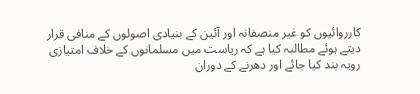کارروائیوں کو غیر منصفانہ اور آئین کے بنیادی اصولوں کے منافی قرار دیتے ہوئے مطالبہ کیا ہے کہ ریاست میں مسلمانوں کے خلاف امتیازی رویہ بند کیا جائے اور دھرنے کے دوران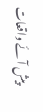پیش آئے واقعات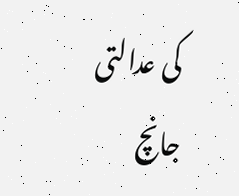کی عدالتی جانچ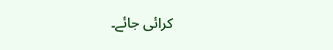کرائی جائے۔